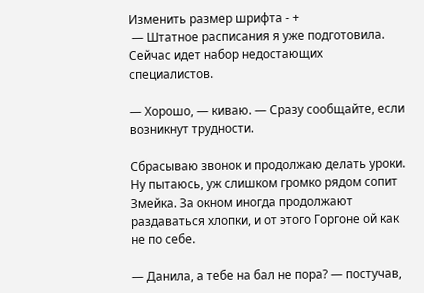Изменить размер шрифта - +
 — Штатное расписания я уже подготовила. Сейчас идет набор недостающих специалистов.

— Хорошо, — киваю. — Сразу сообщайте, если возникнут трудности.

Сбрасываю звонок и продолжаю делать уроки. Ну пытаюсь, уж слишком громко рядом сопит Змейка. За окном иногда продолжают раздаваться хлопки, и от этого Горгоне ой как не по себе.

— Данила, а тебе на бал не пора? — постучав,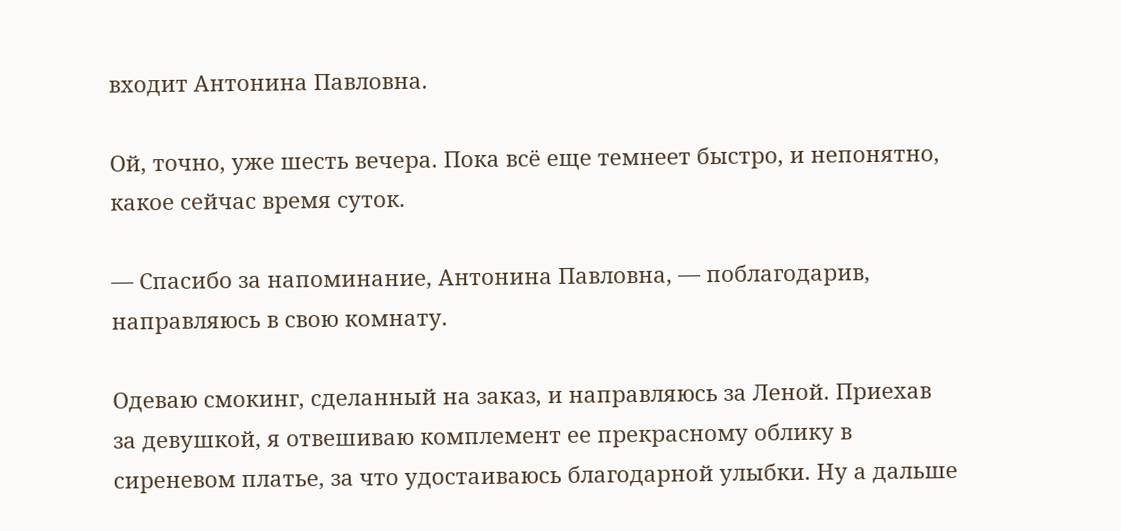входит Антонина Павловна.

Ой, точно, уже шесть вечера. Пока всё еще темнеет быстро, и непонятно, какое сейчас время суток.

— Спасибо за напоминание, Антонина Павловна, — поблагодарив, направляюсь в свою комнату.

Одеваю смокинг, сделанный на заказ, и направляюсь за Леной. Приехав за девушкой, я отвешиваю комплемент ее прекрасному облику в сиреневом платье, за что удостаиваюсь благодарной улыбки. Ну а дальше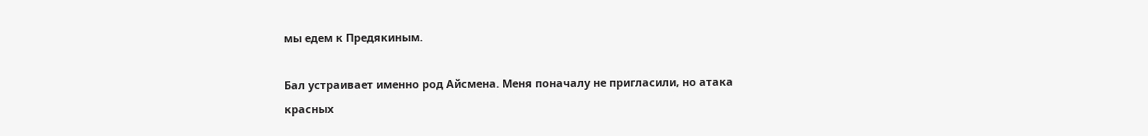мы едем к Предякиным.

Бал устраивает именно род Айсмена. Меня поначалу не пригласили, но атака красных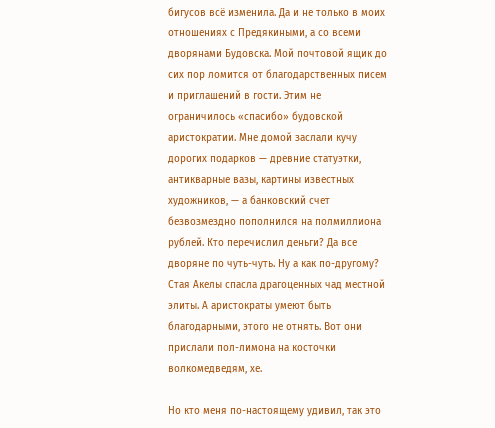бигусов всё изменила. Да и не только в моих отношениях с Предякиными, а со всеми дворянами Будовска. Мой почтовой ящик до сих пор ломится от благодарственных писем и приглашений в гости. Этим не ограничилось «спасибо» будовской аристократии. Мне домой заслали кучу дорогих подарков — древние статуэтки, антикварные вазы, картины известных художников, — а банковский счет безвозмездно пополнился на полмиллиона рублей. Кто перечислил деньги? Да все дворяне по чуть-чуть. Ну а как по-другому? Стая Акелы спасла драгоценных чад местной элиты. А аристократы умеют быть благодарными, этого не отнять. Вот они прислали пол-лимона на косточки волкомедведям, хе.

Но кто меня по-настоящему удивил, так это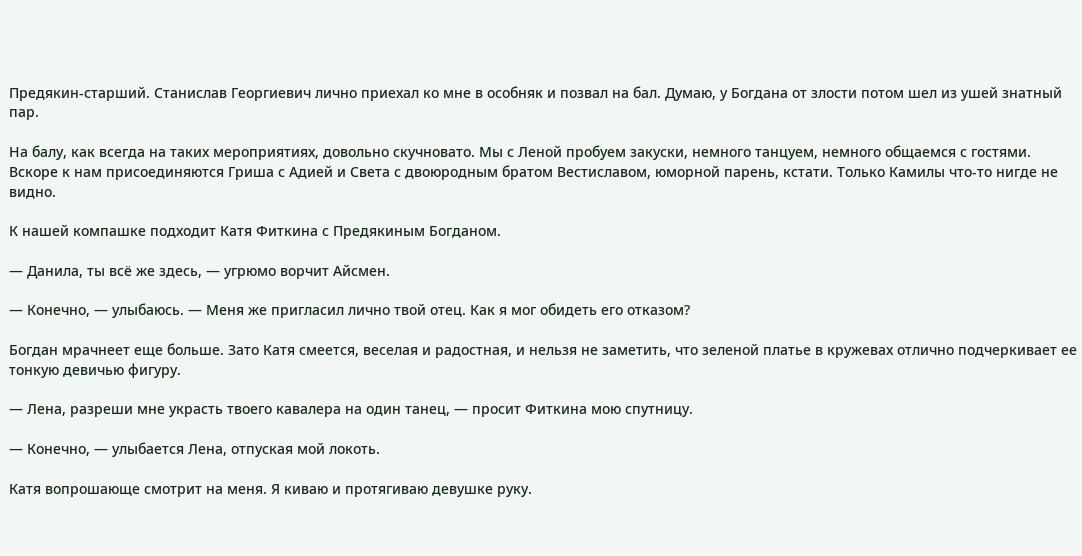Предякин-старший. Станислав Георгиевич лично приехал ко мне в особняк и позвал на бал. Думаю, у Богдана от злости потом шел из ушей знатный пар.

На балу, как всегда на таких мероприятиях, довольно скучновато. Мы с Леной пробуем закуски, немного танцуем, немного общаемся с гостями. Вскоре к нам присоединяются Гриша с Адией и Света с двоюродным братом Вестиславом, юморной парень, кстати. Только Камилы что-то нигде не видно.

К нашей компашке подходит Катя Фиткина с Предякиным Богданом.

— Данила, ты всё же здесь, — угрюмо ворчит Айсмен.

— Конечно, — улыбаюсь. — Меня же пригласил лично твой отец. Как я мог обидеть его отказом?

Богдан мрачнеет еще больше. Зато Катя смеется, веселая и радостная, и нельзя не заметить, что зеленой платье в кружевах отлично подчеркивает ее тонкую девичью фигуру.

— Лена, разреши мне украсть твоего кавалера на один танец, — просит Фиткина мою спутницу.

— Конечно, — улыбается Лена, отпуская мой локоть.

Катя вопрошающе смотрит на меня. Я киваю и протягиваю девушке руку.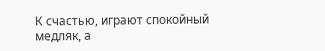К счастью, играют спокойный медляк, а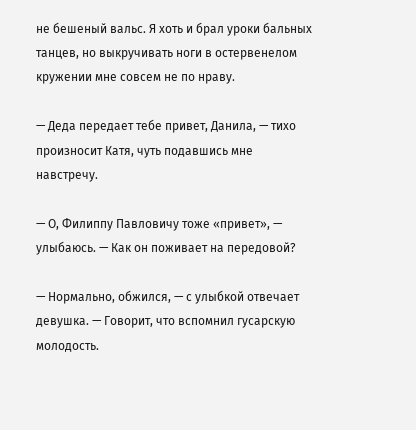не бешеный вальс. Я хоть и брал уроки бальных танцев, но выкручивать ноги в остервенелом кружении мне совсем не по нраву.

— Деда передает тебе привет, Данила, — тихо произносит Катя, чуть подавшись мне навстречу.

— О, Филиппу Павловичу тоже «привет», — улыбаюсь. — Как он поживает на передовой?

— Нормально, обжился, — с улыбкой отвечает девушка. — Говорит, что вспомнил гусарскую молодость.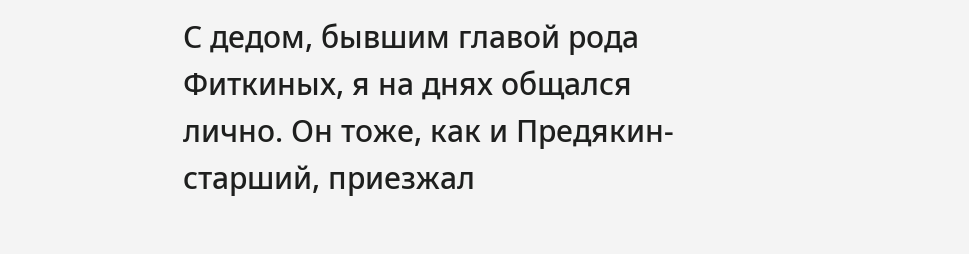С дедом, бывшим главой рода Фиткиных, я на днях общался лично. Он тоже, как и Предякин-старший, приезжал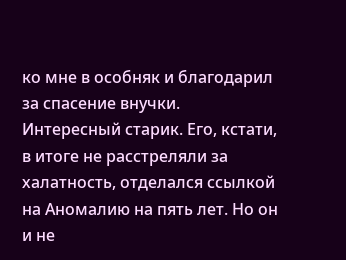ко мне в особняк и благодарил за спасение внучки. Интересный старик. Его, кстати, в итоге не расстреляли за халатность, отделался ссылкой на Аномалию на пять лет. Но он и не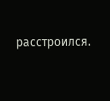расстроился.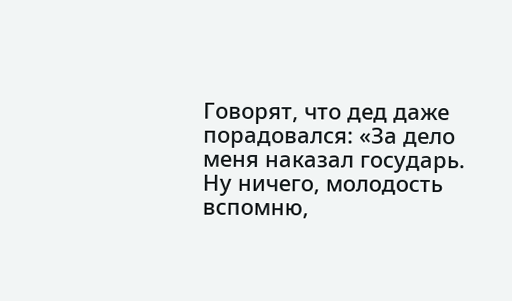Говорят, что дед даже порадовался: «За дело меня наказал государь. Ну ничего, молодость вспомню,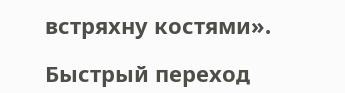встряхну костями».

Быстрый переход